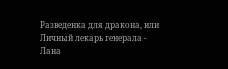Разведенка для дракона, или Личный лекарь генерала - Лана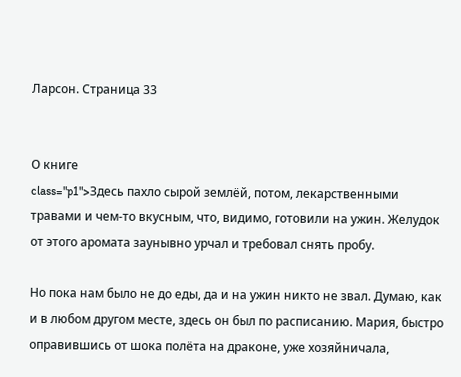Ларсон. Страница 33


О книге
class="p1">Здесь пахло сырой землёй, потом, лекарственными травами и чем-то вкусным, что, видимо, готовили на ужин. Желудок от этого аромата заунывно урчал и требовал снять пробу.

Но пока нам было не до еды, да и на ужин никто не звал. Думаю, как и в любом другом месте, здесь он был по расписанию. Мария, быстро оправившись от шока полёта на драконе, уже хозяйничала,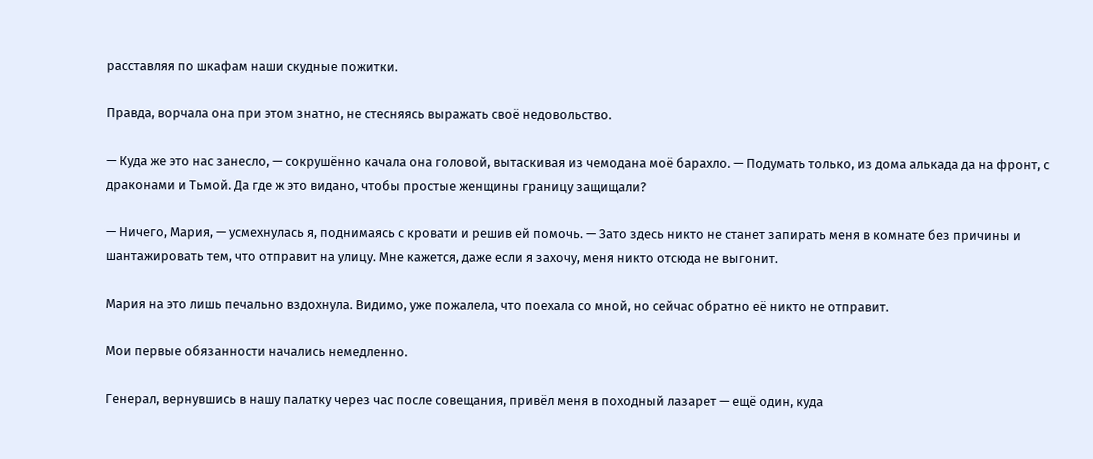расставляя по шкафам наши скудные пожитки.

Правда, ворчала она при этом знатно, не стесняясь выражать своё недовольство.

— Куда же это нас занесло, — сокрушённо качала она головой, вытаскивая из чемодана моё барахло. — Подумать только, из дома алькада да на фронт, с драконами и Тьмой. Да где ж это видано, чтобы простые женщины границу защищали?

— Ничего, Мария, — усмехнулась я, поднимаясь с кровати и решив ей помочь. — Зато здесь никто не станет запирать меня в комнате без причины и шантажировать тем, что отправит на улицу. Мне кажется, даже если я захочу, меня никто отсюда не выгонит.

Мария на это лишь печально вздохнула. Видимо, уже пожалела, что поехала со мной, но сейчас обратно её никто не отправит.

Мои первые обязанности начались немедленно.

Генерал, вернувшись в нашу палатку через час после совещания, привёл меня в походный лазарет — ещё один, куда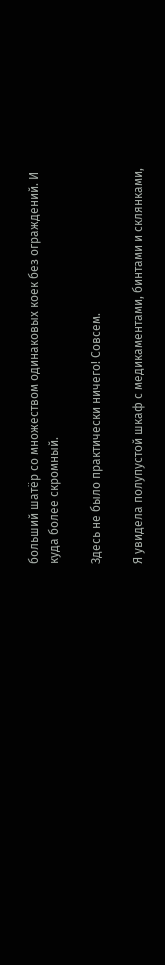больший шатёр со множеством одинаковых коек без ограждений. И куда более скромный.

Здесь не было практически ничего! Совсем.

Я увидела полупустой шкаф с медикаментами, бинтами и склянками,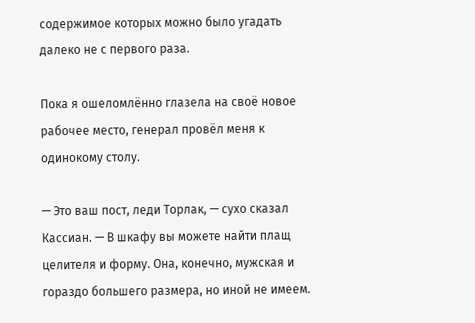содержимое которых можно было угадать далеко не с первого раза.

Пока я ошеломлённо глазела на своё новое рабочее место, генерал провёл меня к одинокому столу.

— Это ваш пост, леди Торлак, — сухо сказал Кассиан. — В шкафу вы можете найти плащ целителя и форму. Она, конечно, мужская и гораздо большего размера, но иной не имеем.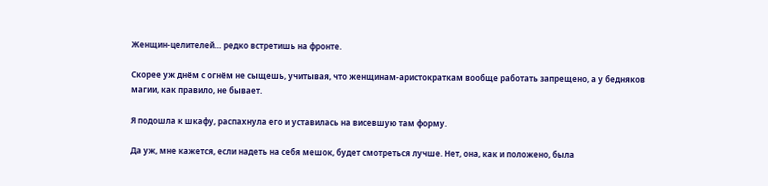Женщин-целителей… редко встретишь на фронте.

Скорее уж днём с огнём не сыщешь, учитывая, что женщинам-аристократкам вообще работать запрещено, а у бедняков магии, как правило, не бывает.

Я подошла к шкафу, распахнула его и уставилась на висевшую там форму.

Да уж, мне кажется, если надеть на себя мешок, будет смотреться лучше. Нет, она, как и положено, была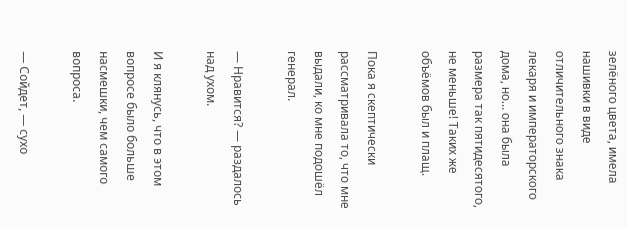зелёного цвета, имела нашивки в виде отличительного знака лекаря и императорского дома, но… она была размера так пятидесятого, не меньше! Таких же объёмов был и плащ.

Пока я скептически рассматривала то, что мне выдали, ко мне подошёл генерал.

— Нравится? — раздалось над ухом.

И я клянусь, что в этом вопросе было больше насмешки, чем самого вопроса.

— Сойдет, — сухо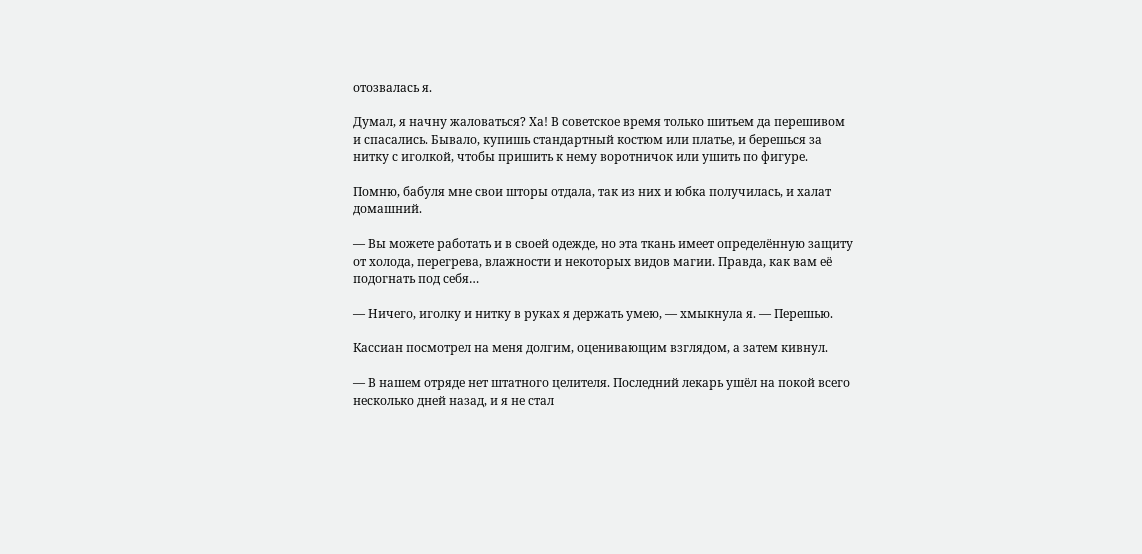отозвалась я.

Думал, я начну жаловаться? Ха! В советское время только шитьем да перешивом и спасались. Бывало, купишь стандартный костюм или платье, и берешься за нитку с иголкой, чтобы пришить к нему воротничок или ушить по фигуре.

Помню, бабуля мне свои шторы отдала, так из них и юбка получилась, и халат домашний.

— Вы можете работать и в своей одежде, но эта ткань имеет определённую защиту от холода, перегрева, влажности и некоторых видов магии. Правда, как вам её подогнать под себя…

— Ничего, иголку и нитку в руках я держать умею, — хмыкнула я. — Перешью.

Кассиан посмотрел на меня долгим, оценивающим взглядом, а затем кивнул.

— В нашем отряде нет штатного целителя. Последний лекарь ушёл на покой всего несколько дней назад, и я не стал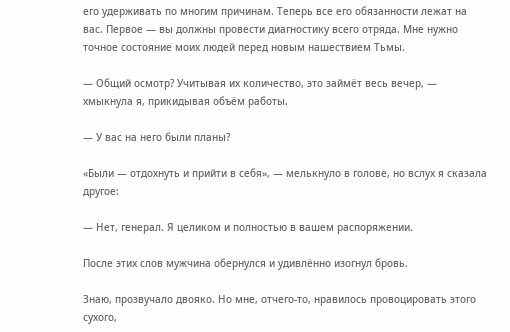его удерживать по многим причинам. Теперь все его обязанности лежат на вас. Первое — вы должны провести диагностику всего отряда. Мне нужно точное состояние моих людей перед новым нашествием Тьмы.

— Общий осмотр? Учитывая их количество, это займёт весь вечер, — хмыкнула я, прикидывая объём работы.

— У вас на него были планы?

«Были — отдохнуть и прийти в себя», — мелькнуло в голове, но вслух я сказала другое:

— Нет, генерал. Я целиком и полностью в вашем распоряжении.

После этих слов мужчина обернулся и удивлённо изогнул бровь.

Знаю, прозвучало двояко. Но мне, отчего-то, нравилось провоцировать этого сухого,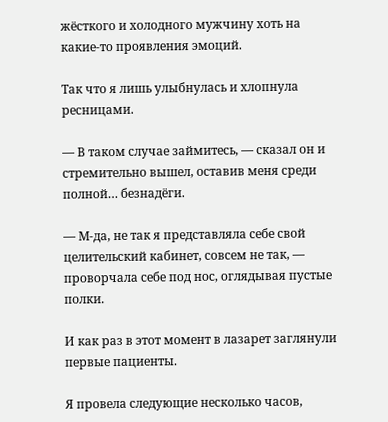жёсткого и холодного мужчину хоть на какие-то проявления эмоций.

Так что я лишь улыбнулась и хлопнула ресницами.

— В таком случае займитесь, — сказал он и стремительно вышел, оставив меня среди полной… безнадёги.

— М-да, не так я представляла себе свой целительский кабинет, совсем не так, — проворчала себе под нос, оглядывая пустые полки.

И как раз в этот момент в лазарет заглянули первые пациенты.

Я провела следующие несколько часов,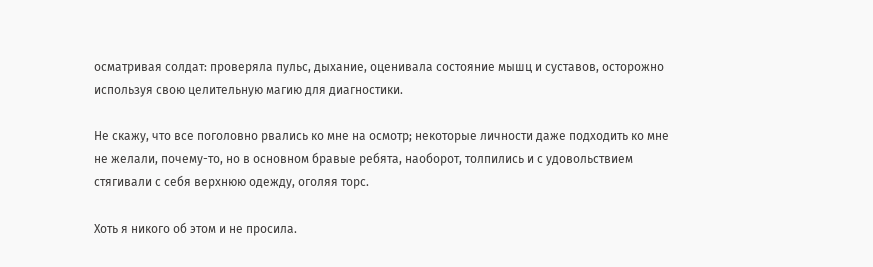осматривая солдат: проверяла пульс, дыхание, оценивала состояние мышц и суставов, осторожно используя свою целительную магию для диагностики.

Не скажу, что все поголовно рвались ко мне на осмотр; некоторые личности даже подходить ко мне не желали, почему-то, но в основном бравые ребята, наоборот, толпились и с удовольствием стягивали с себя верхнюю одежду, оголяя торс.

Хоть я никого об этом и не просила.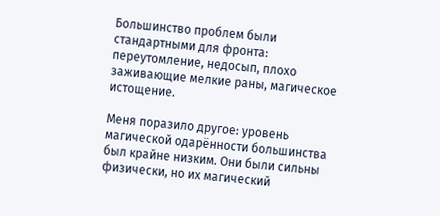Большинство проблем были стандартными для фронта: переутомление, недосып, плохо заживающие мелкие раны, магическое истощение.

Меня поразило другое: уровень магической одарённости большинства был крайне низким. Они были сильны физически, но их магический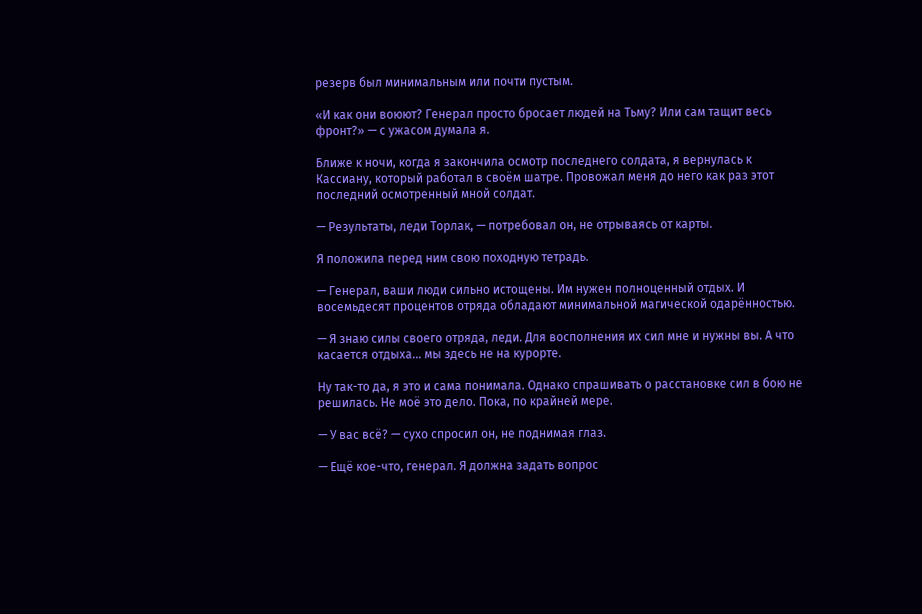резерв был минимальным или почти пустым.

«И как они воюют? Генерал просто бросает людей на Тьму? Или сам тащит весь фронт?» — с ужасом думала я.

Ближе к ночи, когда я закончила осмотр последнего солдата, я вернулась к Кассиану, который работал в своём шатре. Провожал меня до него как раз этот последний осмотренный мной солдат.

— Результаты, леди Торлак, — потребовал он, не отрываясь от карты.

Я положила перед ним свою походную тетрадь.

— Генерал, ваши люди сильно истощены. Им нужен полноценный отдых. И восемьдесят процентов отряда обладают минимальной магической одарённостью.

— Я знаю силы своего отряда, леди. Для восполнения их сил мне и нужны вы. А что касается отдыха… мы здесь не на курорте.

Ну так-то да, я это и сама понимала. Однако спрашивать о расстановке сил в бою не решилась. Не моё это дело. Пока, по крайней мере.

— У вас всё? — сухо спросил он, не поднимая глаз.

— Ещё кое-что, генерал. Я должна задать вопрос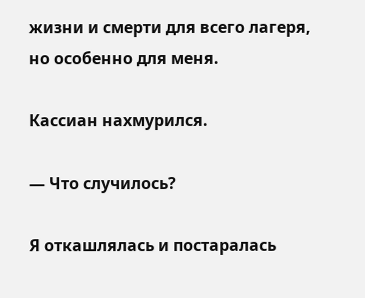жизни и смерти для всего лагеря, но особенно для меня.

Кассиан нахмурился.

— Что случилось?

Я откашлялась и постаралась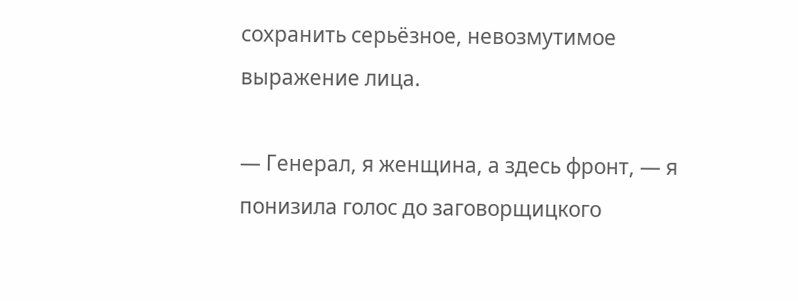сохранить серьёзное, невозмутимое выражение лица.

— Генерал, я женщина, а здесь фронт, — я понизила голос до заговорщицкого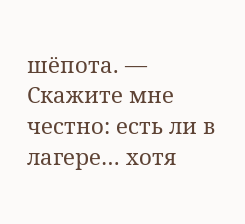шёпота. — Скажите мне честно: есть ли в лагере… хотя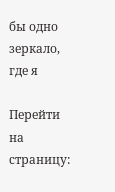бы одно зеркало, где я

Перейти на страницу: